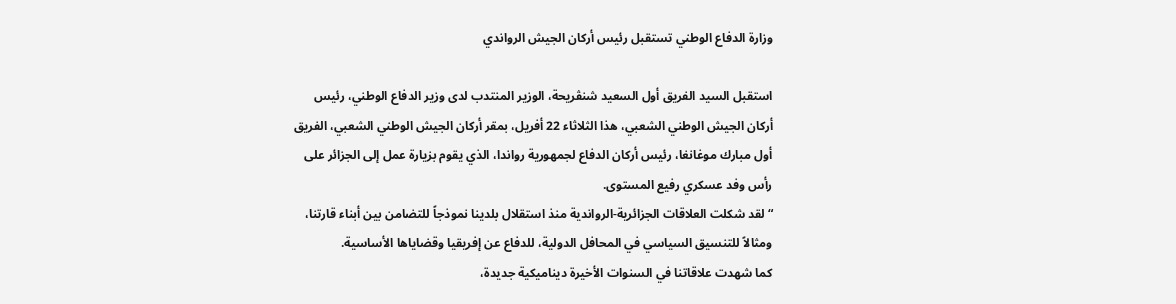وزارة الدفاع الوطني تستقبل رئيس أركان الجيش الرواندي

استقبل السيد الفريق أول السعيد شنڨريحة، الوزير المنتدب لدى وزير الدفاع الوطني، رئيس أركان الجيش الوطني الشعبي، هذا الثلاثاء 22 أفريل، بمقر أركان الجيش الوطني الشعبي، الفريق أول مبارك موغانغا، رئيس أركان الدفاع لجمهورية رواندا، الذي يقوم بزيارة عمل إلى الجزائر على رأس وفد عسكري رفيع المستوى.
“لقد شكلت العلاقات الجزائرية-الرواندية منذ استقلال بلدينا نموذجاً للتضامن بين أبناء قارتنا، ومثالاً للتنسيق السياسي في المحافل الدولية، للدفاع عن إفريقيا وقضاياها الأساسية.
كما شهدت علاقاتنا في السنوات الأخيرة ديناميكية جديدة،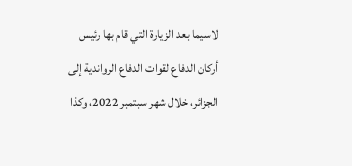لاسيما بعد الزيارة التي قام بها رئيس أركان الدفاع لقوات الدفاع الرواندية إلى الجزائر، خلال شهر سبتمبر 2022، وكذا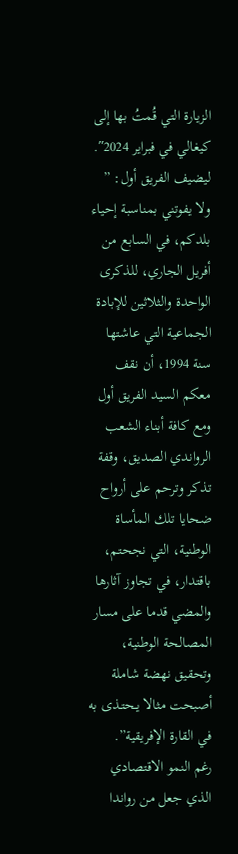الزيارة التي قُمتُ بها إلى كيغالي في فبراير 2024″.
ليضيف الفريق أول: ” ولا يفوتني بمناسبة إحياء بلدكم، في السابع من أفريل الجاري، للذكرى الواحدة والثلاثين للإبادة الجماعية التي عاشتها سنة 1994، أن نقف معكم السيد الفريق أول ومع كافة أبناء الشعب الرواندي الصديق، وقفة تذكر وترحم على أرواح ضحايا تلك المأساة الوطنية، التي نجحتم، باقتدار، في تجاوز آثارها والمضي قدما على مسار المصالحة الوطنية، وتحقيق نهضة شاملة أصبحت مثالا يـحتـذى به في القارة الإفريقية”.
رغم النمو الاقتصادي الذي جعل من رواندا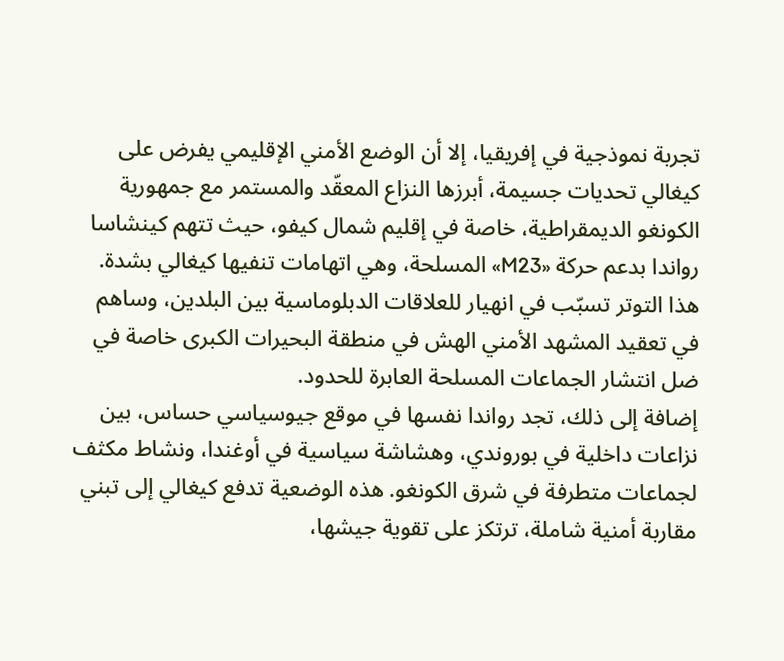تجربة نموذجية في إفريقيا، إلا أن الوضع الأمني الإقليمي يفرض على كيغالي تحديات جسيمة، أبرزها النزاع المعقّد والمستمر مع جمهورية الكونغو الديمقراطية، خاصة في إقليم شمال كيفو، حيث تتهم كينشاسا رواندا بدعم حركة «M23» المسلحة، وهي اتهامات تنفيها كيغالي بشدة.
هذا التوتر تسبّب في انهيار للعلاقات الدبلوماسية بين البلدين، وساهم في تعقيد المشهد الأمني الهش في منطقة البحيرات الكبرى خاصة في ضل انتشار الجماعات المسلحة العابرة للحدود.
إضافة إلى ذلك، تجد رواندا نفسها في موقع جيوسياسي حساس، بين نزاعات داخلية في بوروندي، وهشاشة سياسية في أوغندا، ونشاط مكثف لجماعات متطرفة في شرق الكونغو. هذه الوضعية تدفع كيغالي إلى تبني مقاربة أمنية شاملة، ترتكز على تقوية جيشها،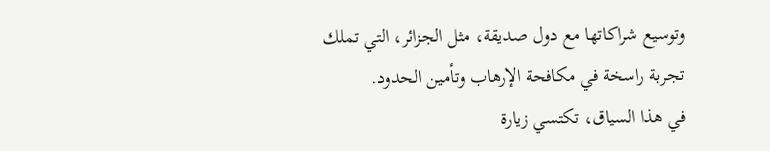وتوسيع شراكاتها مع دول صديقة، مثل الجزائر، التي تملك تجربة راسخة في مكافحة الإرهاب وتأمين الحدود.
في هذا السياق، تكتسي زيارة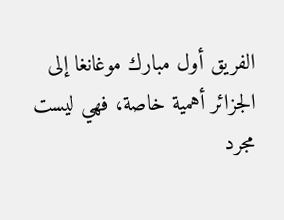الفريق أول مبارك موغانغا إلى الجزائر أهمية خاصة، فهي ليست مجرد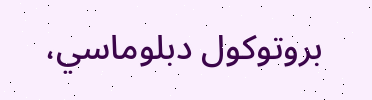بروتوكول دبلوماسي،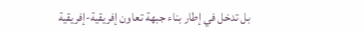بل تدخل في إطار بناء جبهة تعاون إفريقية-إفريقية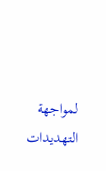لمواجهة التهديدات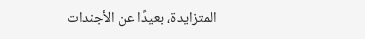المتزايدة، بعيدًا عن الأجندات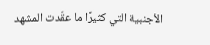الأجنبية التي كثيرًا ما عقّدت المشهد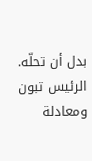بدل أن تحلّه.
الرئيس تبون ومعادلة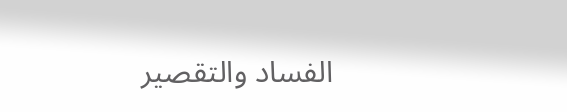الفساد والتقصير